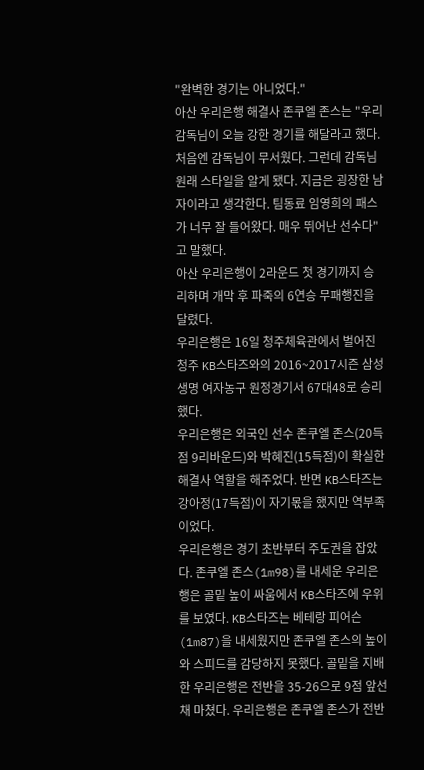"완벽한 경기는 아니었다."
아산 우리은행 해결사 존쿠엘 존스는 "우리 감독님이 오늘 강한 경기를 해달라고 했다. 처음엔 감독님이 무서웠다. 그런데 감독님 원래 스타일을 알게 됐다. 지금은 굉장한 남자이라고 생각한다. 팀동료 임영희의 패스가 너무 잘 들어왔다. 매우 뛰어난 선수다"고 말했다.
아산 우리은행이 2라운드 첫 경기까지 승리하며 개막 후 파죽의 6연승 무패행진을 달렸다.
우리은행은 16일 청주체육관에서 벌어진 청주 KB스타즈와의 2016~2017시즌 삼성생명 여자농구 원정경기서 67대48로 승리했다.
우리은행은 외국인 선수 존쿠엘 존스(20득점 9리바운드)와 박혜진(15득점)이 확실한 해결사 역할을 해주었다. 반면 KB스타즈는 강아정(17득점)이 자기몫을 했지만 역부족이었다.
우리은행은 경기 초반부터 주도권을 잡았다. 존쿠엘 존스(1m98)를 내세운 우리은행은 골밑 높이 싸움에서 KB스타즈에 우위를 보였다. KB스타즈는 베테랑 피어슨(1m87)을 내세웠지만 존쿠엘 존스의 높이와 스피드를 감당하지 못했다. 골밑을 지배한 우리은행은 전반을 35-26으로 9점 앞선 채 마쳤다. 우리은행은 존쿠엘 존스가 전반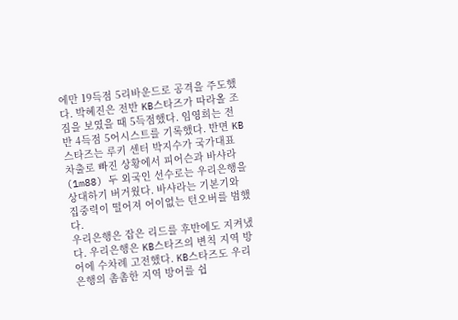에만 19득점 5리바운드로 공격을 주도했다. 박혜진은 전반 KB스타즈가 따라올 조짐을 보였을 때 5득점했다. 임영희는 전반 4득점 5어시스트를 기록했다. 반면 KB스타즈는 루키 센터 박지수가 국가대표 차출로 빠진 상황에서 피어슨과 바샤라(1m88) 두 외국인 선수로는 우리은행을 상대하기 버거웠다. 바샤라는 기본기와 집중력이 떨어져 어이없는 턴오버를 범했다.
우리은행은 잡은 리드를 후반에도 지켜냈다. 우리은행은 KB스타즈의 변칙 지역 방어에 수차례 고전했다. KB스타즈도 우리은행의 촘촘한 지역 방어를 쉽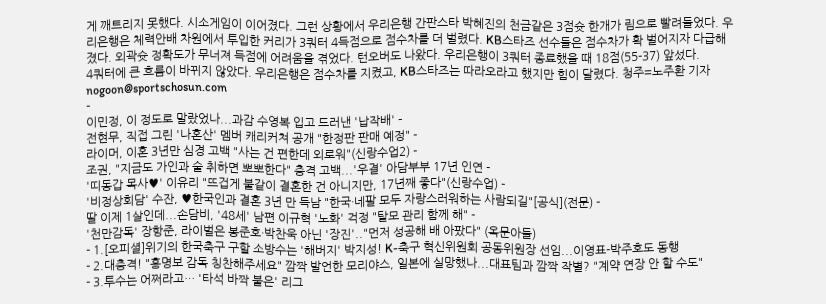게 깨트리지 못했다. 시소게임이 이어졌다. 그런 상황에서 우리은행 간판스타 박혜진의 천금같은 3점슛 한개가 림으로 빨려들었다. 우리은행은 체력안배 차원에서 투입한 커리가 3쿼터 4득점으로 점수차를 더 벌렸다. KB스타즈 선수들은 점수차가 확 벌어지자 다급해졌다. 외곽슛 정확도가 무너져 득점에 어려움을 겪었다. 턴오버도 나왔다. 우리은행이 3쿼터 종료했을 때 18점(55-37) 앞섰다.
4쿼터에 큰 흐름이 바뀌지 않았다. 우리은행은 점수차를 지켰고, KB스타즈는 따라오라고 했지만 힘이 달렸다. 청주=노주환 기자 nogoon@sportschosun.com
-
이민정, 이 정도로 말랐었나...과감 수영복 입고 드러낸 '납작배' -
전현무, 직접 그린 '나혼산' 멤버 캐리커쳐 공개 "한정판 판매 예정" -
라이머, 이혼 3년만 심경 고백 "사는 건 편한데 외로워"(신랑수업2) -
조권, "지금도 가인과 술 취하면 뽀뽀한다" 충격 고백...'우결' 아담부부 17년 인연 -
'띠동갑 목사♥' 이유리 "뜨겁게 불같이 결혼한 건 아니지만, 17년째 좋다"(신랑수업) -
'비정상회담' 수잔, ♥한국인과 결혼 3년 만 득남 "한국·네팔 모두 자랑스러워하는 사람되길"[공식](전문) -
딸 이제 1살인데...손담비, '48세' 남편 이규혁 '노화' 걱정 "탈모 관리 함께 해" -
'천만감독' 장항준, 라이벌은 봉준호·박찬욱 아닌 '장진'.."먼저 성공해 배 아팠다" (옥문아들)
- 1.[오피셜]위기의 한국축구 구할 소방수는 '해버지' 박지성! K-축구 혁신위원회 공동위원장 선임...이영표-박주호도 동행
- 2.대충격! "홍명보 감독 칭찬해주세요" 깜짝 발언한 모리야스, 일본에 실망했나...대표팀과 깜짝 작별? "계약 연장 안 할 수도"
- 3.투수는 어쩌라고… '타석 바짝 붙은' 리그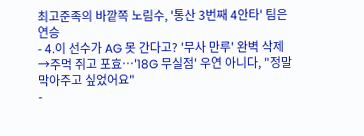최고준족의 바깥쪽 노림수, '통산 3번째 4안타' 팀은 연승
- 4.이 선수가 AG 못 간다고? '무사 만루' 완벽 삭제→주먹 쥐고 포효…'18G 무실점' 우연 아니다, "정말 막아주고 싶었어요"
-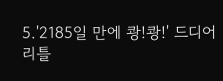5.'2185일 만에 쾅!쾅!' 드디어 리틀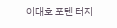이대호 포텐 터지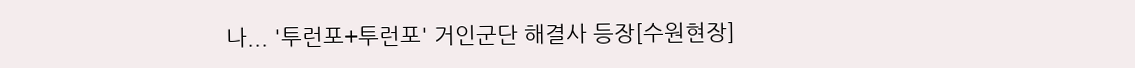나... '투런포+투런포' 거인군단 해결사 등장[수원현장]